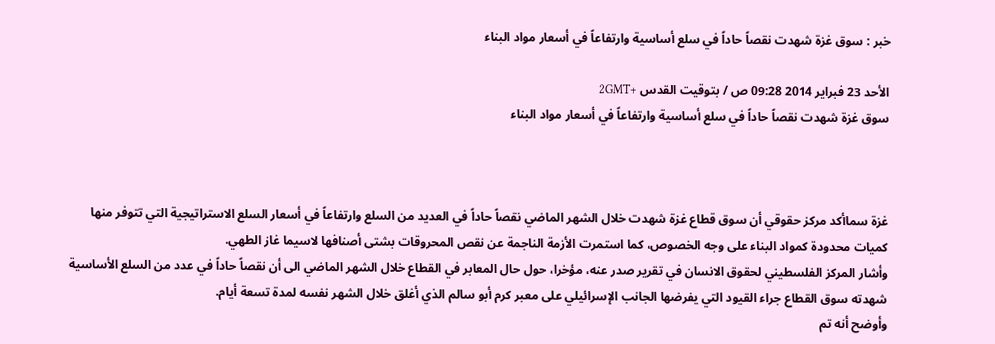خبر : سوق غزة شهدت نقصاً حاداً في سلع أساسية وارتفاعاً في أسعار مواد البناء

الأحد 23 فبراير 2014 09:28 ص / بتوقيت القدس +2GMT
سوق غزة شهدت نقصاً حاداً في سلع أساسية وارتفاعاً في أسعار مواد البناء



غزة سماأكد مركز حقوقي أن سوق قطاع غزة شهدت خلال الشهر الماضي نقصاً حاداً في العديد من السلع وارتفاعاً في أسعار السلع الاستراتيجية التي تتوفر منها كميات محدودة كمواد البناء على وجه الخصوص، كما استمرت الأزمة الناجمة عن نقص المحروقات بشتى أصنافها لاسيما غاز الطهي.
وأشار المركز الفلسطيني لحقوق الانسان في تقرير صدر عنه، مؤخرا، حول حال المعابر في القطاع خلال الشهر الماضي الى أن نقصاً حاداً في عدد من السلع الأساسية شهدته سوق القطاع جراء القيود التي يفرضها الجانب الإسرائيلي على معبر كرم أبو سالم الذي أغلق خلال الشهر نفسه لمدة تسعة أيام.
وأوضح أنه تم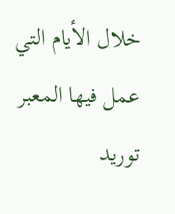خلال الأيام التي عمل فيها المعبر توريد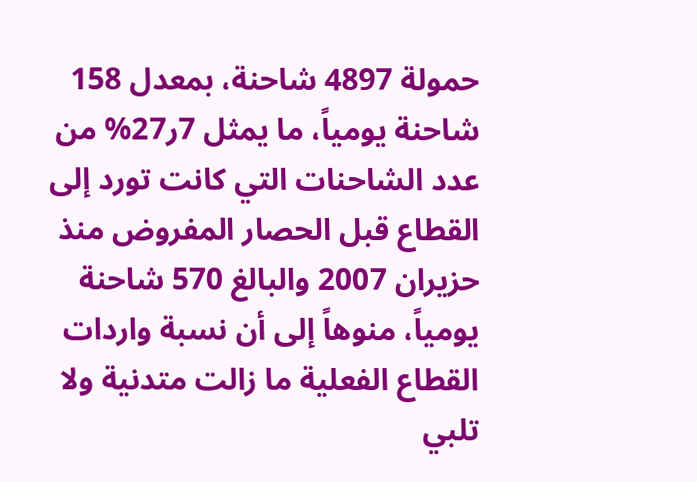حمولة 4897 شاحنة، بمعدل 158 شاحنة يومياً، ما يمثل 7ر27% من عدد الشاحنات التي كانت تورد إلى القطاع قبل الحصار المفروض منذ حزيران 2007 والبالغ 570 شاحنة يومياً، منوهاً إلى أن نسبة واردات القطاع الفعلية ما زالت متدنية ولا تلبي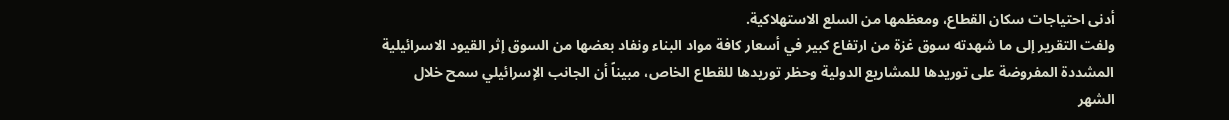أدنى احتياجات سكان القطاع، ومعظمها من السلع الاستهلاكية.
ولفت التقرير إلى ما شهدته سوق غزة من ارتفاع كبير في أسعار كافة مواد البناء ونفاد بعضها من السوق إثر القيود الاسرائيلية المشددة المفروضة على توريدها للمشاريع الدولية وحظر توريدها للقطاع الخاص، مبيناً أن الجانب الإسرائيلي سمح خلال الشهر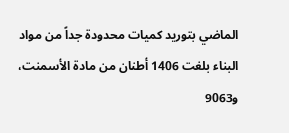الماضي بتوريد كميات محدودة جداً من مواد البناء بلغت 1406 أطنان من مادة الأسمنت، و9063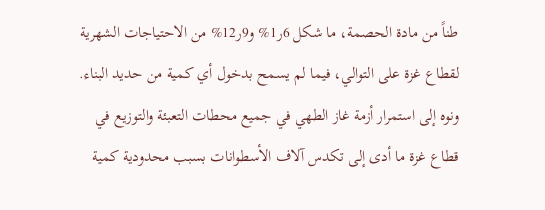طناً من مادة الحصمة، ما شكل 6ر1% و9ر12% من الاحتياجات الشهرية لقطاع غزة على التوالي، فيما لم يسمح بدخول أي كمية من حديد البناء.
ونوه إلى استمرار أزمة غاز الطهي في جميع محطات التعبئة والتوزيع في قطاع غزة ما أدى إلى تكدس آلاف الأسطوانات بسبب محدودية كمية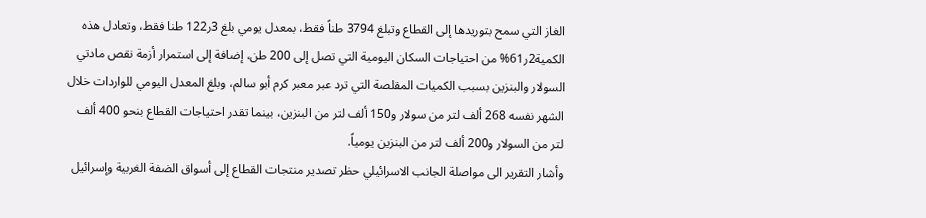الغاز التي سمح بتوريدها إلى القطاع وتبلغ 3794 طناً فقط، بمعدل يومي بلغ 3ر122 طنا فقط، وتعادل هذه الكمية2ر61% من احتياجات السكان اليومية التي تصل إلى 200 طن، إضافة إلى استمرار أزمة نقص مادتي السولار والبنزين بسبب الكميات المقلصة التي ترد عبر معبر كرم أبو سالم، وبلغ المعدل اليومي للواردات خلال الشهر نفسه 268 ألف لتر من سولار و150 ألف لتر من البنزين، بينما تقدر احتياجات القطاع بنحو 400 ألف لتر من السولار و200 ألف لتر من البنزين يومياً.
وأشار التقرير الى مواصلة الجانب الاسرائيلي حظر تصدير منتجات القطاع إلى أسواق الضفة الغربية وإسرائيل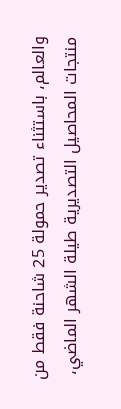والعالم، باستثناء تصدير حمولة 25 شاحنة فقط من منتجات المحاصيل التصديرية طيلة الشهر الماضي،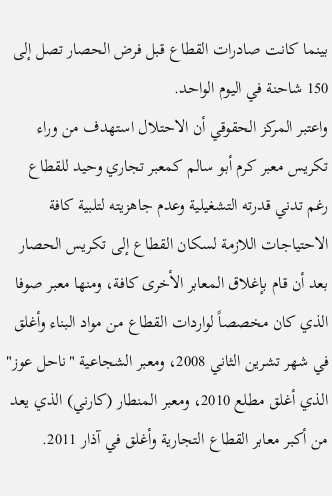بينما كانت صادرات القطاع قبل فرض الحصار تصل إلى 150 شاحنة في اليوم الواحد.
واعتبر المركز الحقوقي أن الاحتلال استهدف من وراء تكريس معبر كرم أبو سالم كمعبر تجاري وحيد للقطاع رغم تدني قدرته التشغيلية وعدم جاهزيته لتلبية كافة الاحتياجات اللازمة لسكان القطاع إلى تكريس الحصار بعد أن قام بإغلاق المعابر الأخرى كافة، ومنها معبر صوفا الذي كان مخصصاً لواردات القطاع من مواد البناء وأغلق في شهر تشرين الثاني 2008، ومعبر الشجاعية "ناحل عوز" الذي أغلق مطلع 2010، ومعبر المنطار (كارني) الذي يعد من أكبر معابر القطاع التجارية وأغلق في آذار 2011.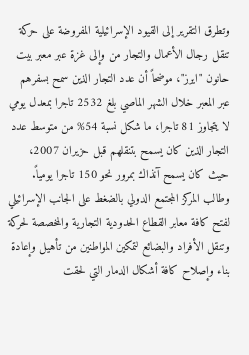وتطرق التقرير إلى القيود الإسرائيلية المفروضة على حركة تنقل رجال الأعمال والتجار من وإلى غزة عبر معبر بيت حانون "ايرز"، موضحاً أن عدد التجار الذين سمح بسفرهم عبر المعبر خلال الشهر الماصي بلغ 2532 تاجرا بمعدل يومي لا يتجاوز 81 تاجرا، ما شكل نسبة 54% من متوسط عدد التجار الذين كان يسمح بتنقلهم قبل حزيران 2007، حيث كان يسمح آنذاك بمرور نحو 150 تاجرا يومياً.
وطالب المركز المجتمع الدولي بالضغط على الجانب الإسرائيلي لفتح كافة معابر القطاع الحدودية التجارية والمخصصة لحركة وتنقل الأفراد والبضائع لتمكين المواطنين من تأهيل وإعادة بناء وإصلاح كافة أشكال الدمار التي لحقت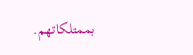بممتلكاتهم.